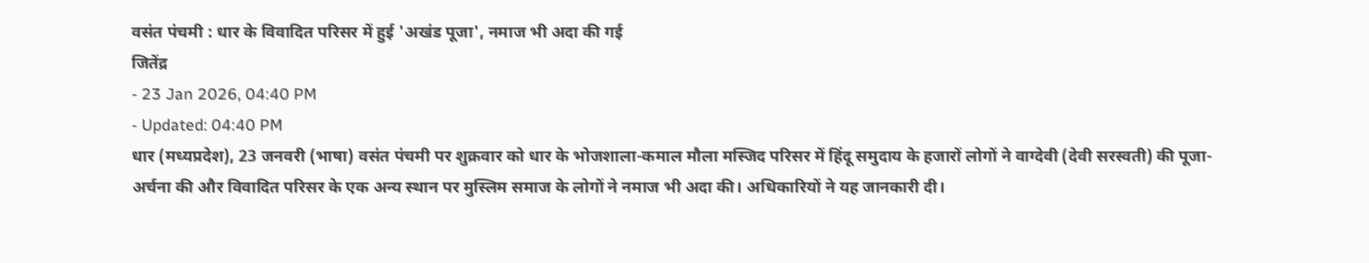वसंत पंचमी : धार के विवादित परिसर में हुई 'अखंड पूजा', नमाज भी अदा की गई
जितेंद्र
- 23 Jan 2026, 04:40 PM
- Updated: 04:40 PM
धार (मध्यप्रदेश), 23 जनवरी (भाषा) वसंत पंचमी पर शुक्रवार को धार के भोजशाला-कमाल मौला मस्जिद परिसर में हिंदू समुदाय के हजारों लोगों ने वाग्देवी (देवी सरस्वती) की पूजा-अर्चना की और विवादित परिसर के एक अन्य स्थान पर मुस्लिम समाज के लोगों ने नमाज भी अदा की। अधिकारियों ने यह जानकारी दी।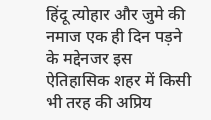हिंदू त्योहार और जुमे की नमाज एक ही दिन पड़ने के मद्देनजर इस ऐतिहासिक शहर में किसी भी तरह की अप्रिय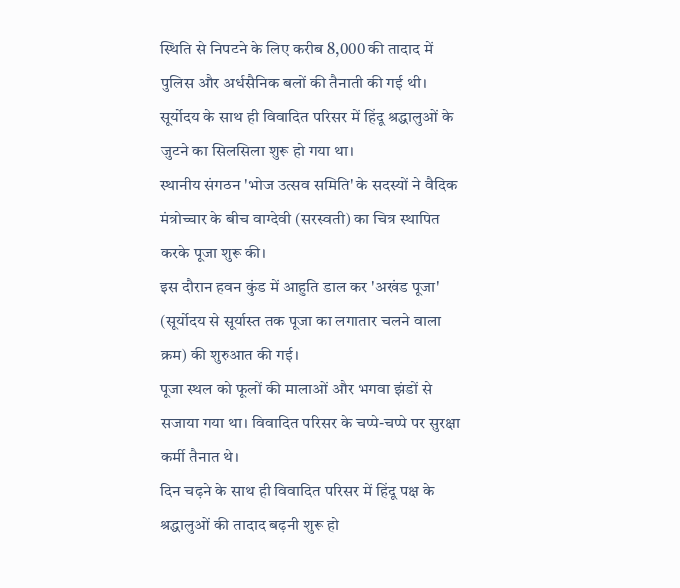स्थिति से निपटने के लिए करीब 8,000 की तादाद में पुलिस और अर्धसैनिक बलों की तैनाती की गई थी।
सूर्योदय के साथ ही विवादित परिसर में हिंदू श्रद्धालुओं के जुटने का सिलसिला शुरू हो गया था।
स्थानीय संगठन 'भोज उत्सव समिति' के सदस्यों ने वैदिक मंत्रोच्चार के बीच वाग्देवी (सरस्वती) का चित्र स्थापित करके पूजा शुरू की।
इस दौरान हवन कुंड में आहुति डाल कर 'अखंड पूजा' (सूर्योदय से सूर्यास्त तक पूजा का लगातार चलने वाला क्रम) की शुरुआत की गई।
पूजा स्थल को फूलों की मालाओं और भगवा झंडों से सजाया गया था। विवादित परिसर के चप्पे-चप्पे पर सुरक्षा कर्मी तैनात थे।
दिन चढ़ने के साथ ही विवादित परिसर में हिंदू पक्ष के श्रद्धालुओं की तादाद बढ़नी शुरू हो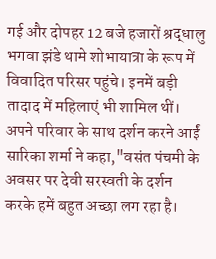गई और दोपहर 12 बजे हजारों श्रद्धालु भगवा झंडे थामे शोभायात्रा के रूप में विवादित परिसर पहुंचे। इनमें बड़ी तादाद में महिलाएं भी शामिल थीं।
अपने परिवार के साथ दर्शन करने आईं सारिका शर्मा ने कहा,"वसंत पंचमी के अवसर पर देवी सरस्वती के दर्शन करके हमें बहुत अच्छा लग रहा है।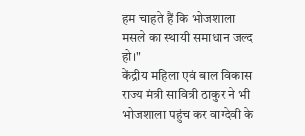हम चाहते हैं कि भोजशाला मसले का स्थायी समाधान जल्द हो।"
केंद्रीय महिला एवं बाल विकास राज्य मंत्री सावित्री ठाकुर ने भी भोजशाला पहुंच कर वाग्देवी के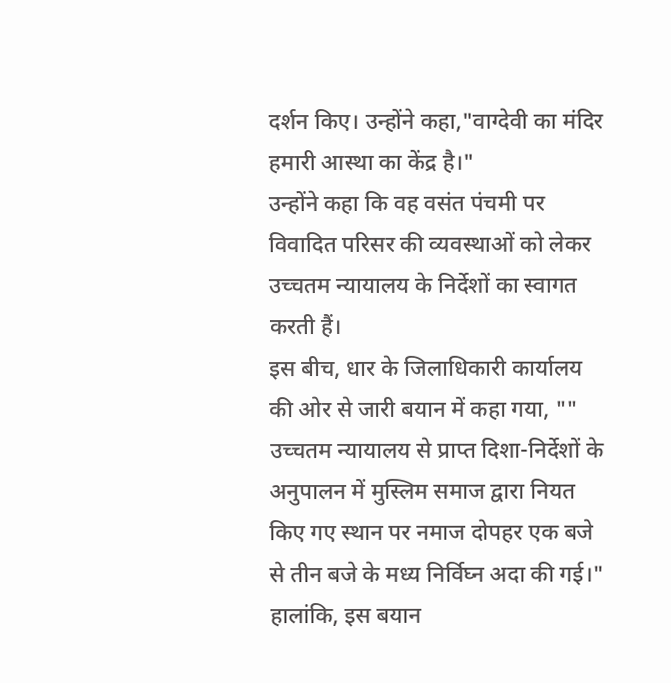दर्शन किए। उन्होंने कहा,"वाग्देवी का मंदिर हमारी आस्था का केंद्र है।"
उन्होंने कहा कि वह वसंत पंचमी पर विवादित परिसर की व्यवस्थाओं को लेकर उच्चतम न्यायालय के निर्देशों का स्वागत करती हैं।
इस बीच, धार के जिलाधिकारी कार्यालय की ओर से जारी बयान में कहा गया, "" उच्चतम न्यायालय से प्राप्त दिशा-निर्देशों के अनुपालन में मुस्लिम समाज द्वारा नियत किए गए स्थान पर नमाज दोपहर एक बजे से तीन बजे के मध्य निर्विघ्न अदा की गई।"
हालांकि, इस बयान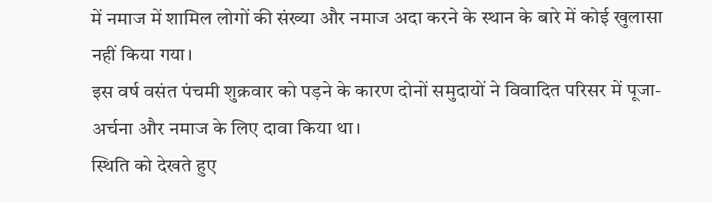में नमाज में शामिल लोगों की संख्या और नमाज अदा करने के स्थान के बारे में कोई खुलासा नहीं किया गया।
इस वर्ष वसंत पंचमी शुक्रवार को पड़ने के कारण दोनों समुदायों ने विवादित परिसर में पूजा-अर्चना और नमाज के लिए दावा किया था।
स्थिति को देखते हुए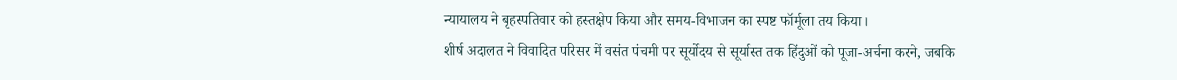न्यायालय ने बृहस्पतिवार को हस्तक्षेप किया और समय-विभाजन का स्पष्ट फॉर्मूला तय किया।
शीर्ष अदालत ने विवादित परिसर में वसंत पंचमी पर सूर्योदय से सूर्यास्त तक हिंदुओं को पूजा-अर्चना करने, जबकि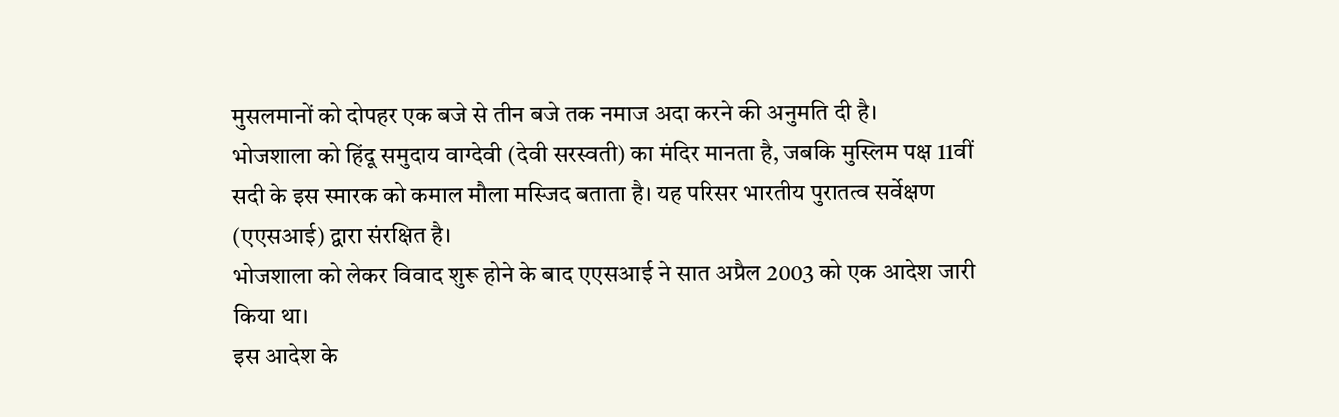मुसलमानों को दोपहर एक बजे से तीन बजे तक नमाज अदा करने की अनुमति दी है।
भोजशाला को हिंदू समुदाय वाग्देवी (देवी सरस्वती) का मंदिर मानता है, जबकि मुस्लिम पक्ष 11वीं सदी के इस स्मारक को कमाल मौला मस्जिद बताता है। यह परिसर भारतीय पुरातत्व सर्वेक्षण (एएसआई) द्वारा संरक्षित है।
भोजशाला को लेकर विवाद शुरू होने के बाद एएसआई ने सात अप्रैल 2003 को एक आदेश जारी किया था।
इस आदेश के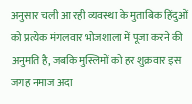अनुसार चली आ रही व्यवस्था के मुताबिक हिंदुओं को प्रत्येक मंगलवार भोजशाला में पूजा करने की अनुमति है, जबकि मुस्लिमों को हर शुक्रवार इस जगह नमाज अदा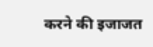करने की इजाजत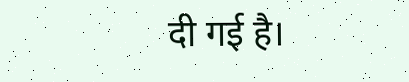दी गई है।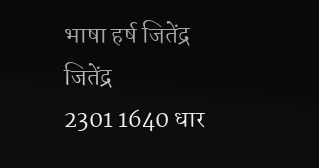भाषा हर्ष जितेंद्र
जितेंद्र
2301 1640 धार